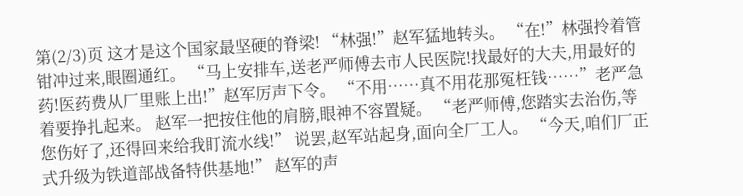第(2/3)页 这才是这个国家最坚硬的脊梁! “林强!”赵军猛地转头。 “在!”林强拎着管钳冲过来,眼圈通红。 “马上安排车,送老严师傅去市人民医院!找最好的大夫,用最好的药!医药费从厂里账上出!”赵军厉声下令。 “不用……真不用花那冤枉钱……”老严急着要挣扎起来。 赵军一把按住他的肩膀,眼神不容置疑。 “老严师傅,您踏实去治伤,等您伤好了,还得回来给我盯流水线!” 说罢,赵军站起身,面向全厂工人。 “今天,咱们厂正式升级为铁道部战备特供基地!” 赵军的声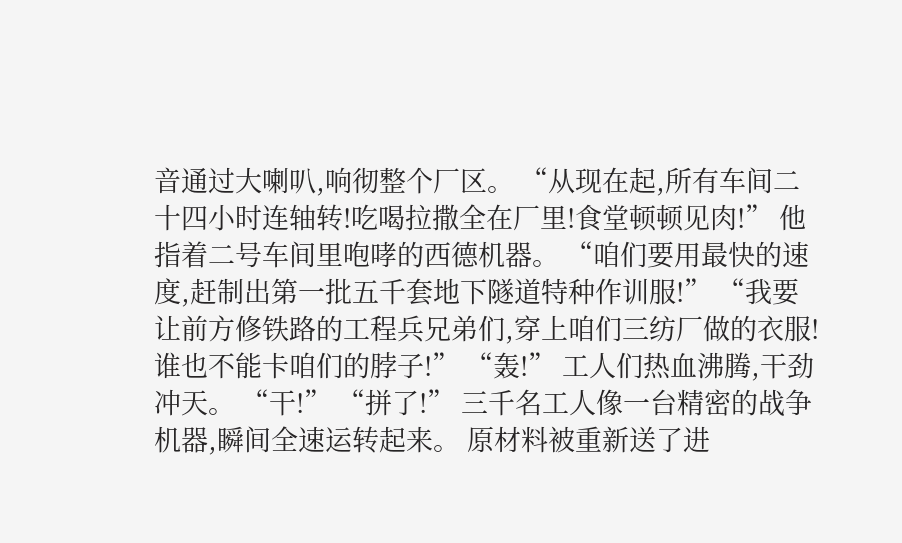音通过大喇叭,响彻整个厂区。 “从现在起,所有车间二十四小时连轴转!吃喝拉撒全在厂里!食堂顿顿见肉!” 他指着二号车间里咆哮的西德机器。 “咱们要用最快的速度,赶制出第一批五千套地下隧道特种作训服!” “我要让前方修铁路的工程兵兄弟们,穿上咱们三纺厂做的衣服!谁也不能卡咱们的脖子!” “轰!” 工人们热血沸腾,干劲冲天。 “干!” “拼了!” 三千名工人像一台精密的战争机器,瞬间全速运转起来。 原材料被重新送了进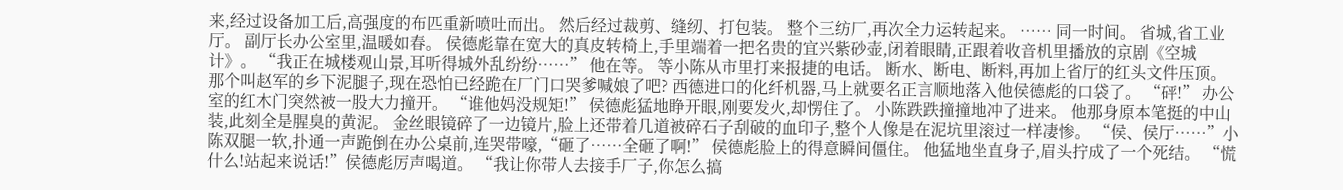来,经过设备加工后,高强度的布匹重新喷吐而出。 然后经过裁剪、缝纫、打包装。 整个三纺厂,再次全力运转起来。 …… 同一时间。 省城,省工业厅。 副厅长办公室里,温暖如春。 侯德彪靠在宽大的真皮转椅上,手里端着一把名贵的宜兴紫砂壶,闭着眼睛,正跟着收音机里播放的京剧《空城计》。 “我正在城楼观山景,耳听得城外乱纷纷……” 他在等。 等小陈从市里打来报捷的电话。 断水、断电、断料,再加上省厅的红头文件压顶。 那个叫赵军的乡下泥腿子,现在恐怕已经跪在厂门口哭爹喊娘了吧? 西德进口的化纤机器,马上就要名正言顺地落入他侯德彪的口袋了。 “砰!” 办公室的红木门突然被一股大力撞开。 “谁他妈没规矩!” 侯德彪猛地睁开眼,刚要发火,却愣住了。 小陈跌跌撞撞地冲了进来。 他那身原本笔挺的中山装,此刻全是腥臭的黄泥。 金丝眼镜碎了一边镜片,脸上还带着几道被碎石子刮破的血印子,整个人像是在泥坑里滚过一样凄惨。 “侯、侯厅……”小陈双腿一软,扑通一声跪倒在办公桌前,连哭带嚎,“砸了……全砸了啊!” 侯德彪脸上的得意瞬间僵住。 他猛地坐直身子,眉头拧成了一个死结。 “慌什么!站起来说话!”侯德彪厉声喝道。 “我让你带人去接手厂子,你怎么搞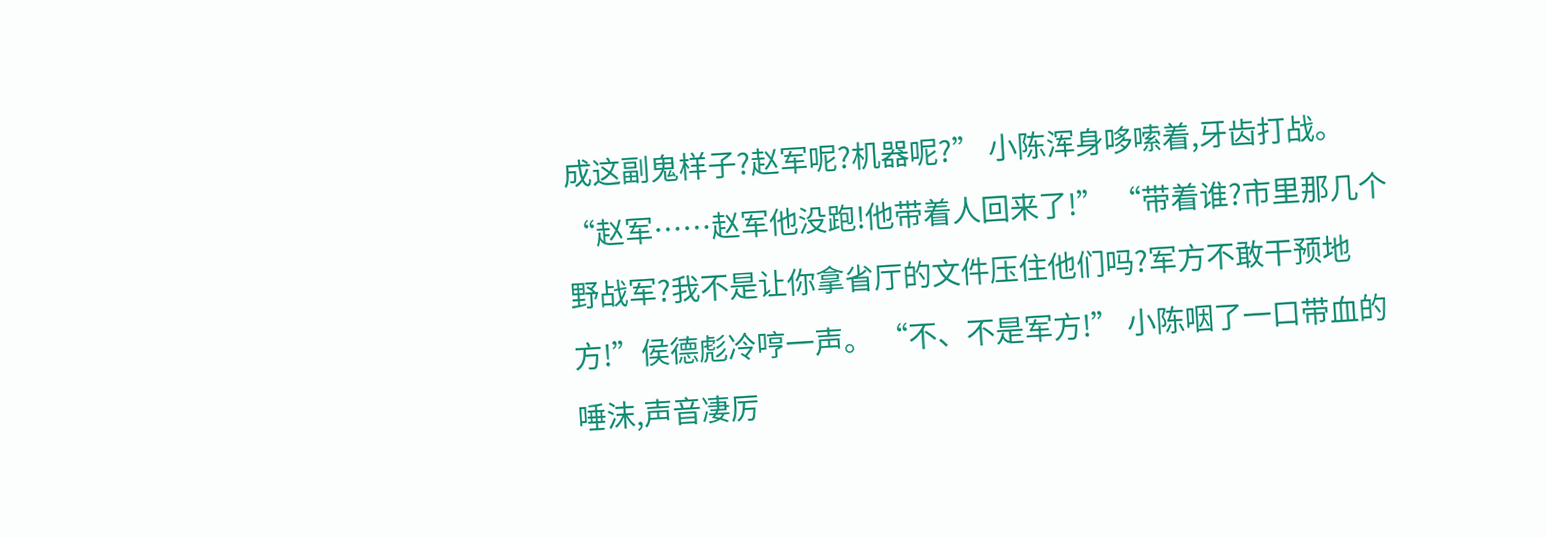成这副鬼样子?赵军呢?机器呢?” 小陈浑身哆嗦着,牙齿打战。 “赵军……赵军他没跑!他带着人回来了!” “带着谁?市里那几个野战军?我不是让你拿省厅的文件压住他们吗?军方不敢干预地方!”侯德彪冷哼一声。 “不、不是军方!” 小陈咽了一口带血的唾沫,声音凄厉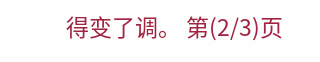得变了调。 第(2/3)页